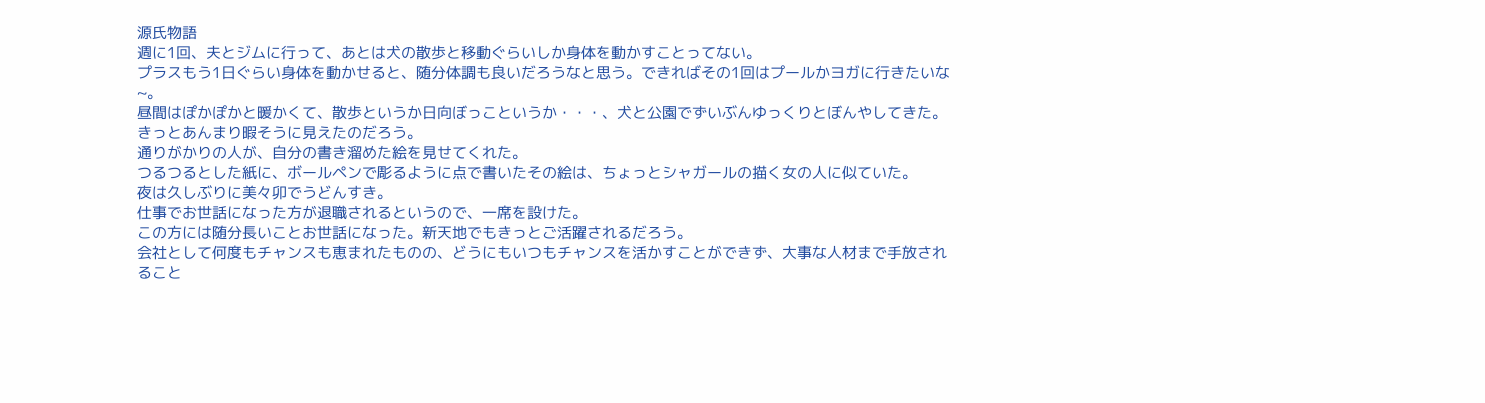源氏物語
週に1回、夫とジムに行って、あとは犬の散歩と移動ぐらいしか身体を動かすことってない。
プラスもう1日ぐらい身体を動かせると、随分体調も良いだろうなと思う。できればその1回はプールかヨガに行きたいな~。
昼間はぽかぽかと暖かくて、散歩というか日向ぼっこというか・・・、犬と公園でずいぶんゆっくりとぼんやしてきた。
きっとあんまり暇そうに見えたのだろう。
通りがかりの人が、自分の書き溜めた絵を見せてくれた。
つるつるとした紙に、ボールペンで彫るように点で書いたその絵は、ちょっとシャガールの描く女の人に似ていた。
夜は久しぶりに美々卯でうどんすき。
仕事でお世話になった方が退職されるというので、一席を設けた。
この方には随分長いことお世話になった。新天地でもきっとご活躍されるだろう。
会社として何度もチャンスも恵まれたものの、どうにもいつもチャンスを活かすことができず、大事な人材まで手放されること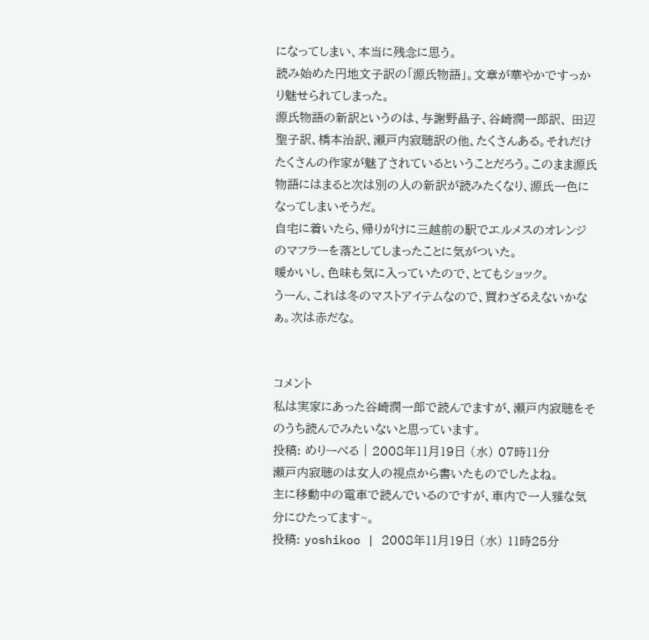になってしまい、本当に残念に思う。
読み始めた円地文子訳の「源氏物語」。文章が華やかですっかり魅せられてしまった。
源氏物語の新訳というのは、与謝野晶子、谷崎潤一郎訳、 田辺聖子訳、橋本治訳、瀬戸内寂聴訳の他、たくさんある。それだけたくさんの作家が魅了されているということだろう。このまま源氏物語にはまると次は別の人の新訳が読みたくなり、源氏一色になってしまいそうだ。
自宅に着いたら、帰りがけに三越前の駅でエルメスのオレンジのマフラーを落としてしまったことに気がついた。
暖かいし、色味も気に入っていたので、とてもショック。
うーん、これは冬のマストアイテムなので、買わざるえないかなぁ。次は赤だな。


コメント
私は実家にあった谷崎潤一郎で読んでますが、瀬戸内寂聴をそのうち読んでみたいないと思っています。
投稿: めりーべる | 2008年11月19日 (水) 07時11分
瀬戸内寂聴のは女人の視点から書いたものでしたよね。
主に移動中の電車で読んでいるのですが、車内で一人雅な気分にひたってます~。
投稿: yoshikoo | 2008年11月19日 (水) 11時25分